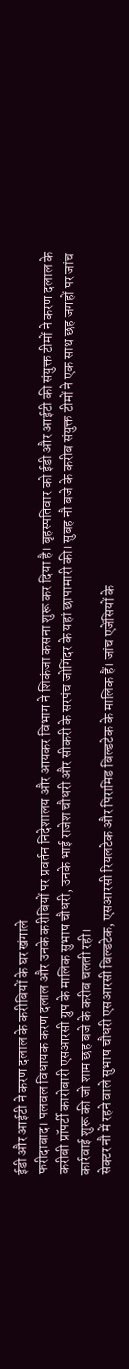ईडी और आईटी ने करण दलाल के करीबियों के घर खंगाले
फरीदाबाद। पलवल विधायक करण दलाल और उनके करीबियों पर प्रवर्तन निदेशालय और आयकर विभाग ने शिकंजा कसना शुरू कर दिया है। बृहस्पतिवार को ईडी और आईटी की संयुक्त टीमों ने करण दलाल के करीबी प्रॉपर्टी कारोबारी एसआरसी ग्रुप के मालिक सुभाष चौधरी, उनके भाई राजेश चौधरी और सीकरी के सरपंच जोगिंदर के यहां छापामारी की। सुबह नौ बजे के करीब संयुक्त टीमों ने एक साथ छह जगहों पर जांच कार्रवाई शुरू की जो शाम छह बजे के करीब चलती रही।
सेक्टर नौ में रहने वाले सुभाष चौधरी एसआरसी बिल्डटेक, एसआरसी रियलटेक और पिरामिड बिल्डटेक के मालिक हैं। जांच एजेंसियों के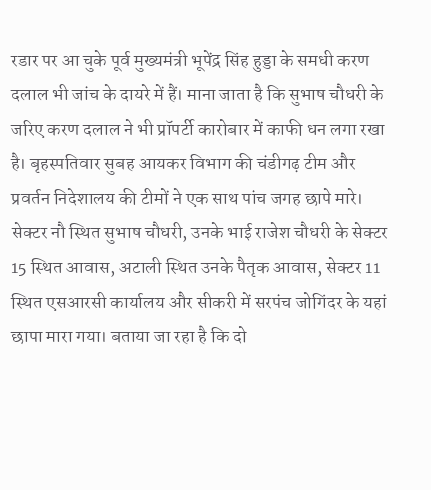रडार पर आ चुके पूर्व मुख्यमंत्री भूपेंद्र सिंह हुड्डा के समधी करण दलाल भी जांच के दायरे में हैं। माना जाता है कि सुभाष चौधरी के जरिए करण दलाल ने भी प्रॉपर्टी कारोबार में काफी धन लगा रखा है। बृहस्पतिवार सुबह आयकर विभाग की चंडीगढ़ टीम और प्रवर्तन निदेशालय की टीमों ने एक साथ पांच जगह छापे मारे। सेक्टर नौ स्थित सुभाष चौधरी, उनके भाई राजेश चौधरी के सेक्टर 15 स्थित आवास, अटाली स्थित उनके पैतृक आवास, सेक्टर 11 स्थित एसआरसी कार्यालय और सीकरी में सरपंच जोगिंदर के यहां छापा मारा गया। बताया जा रहा है कि दो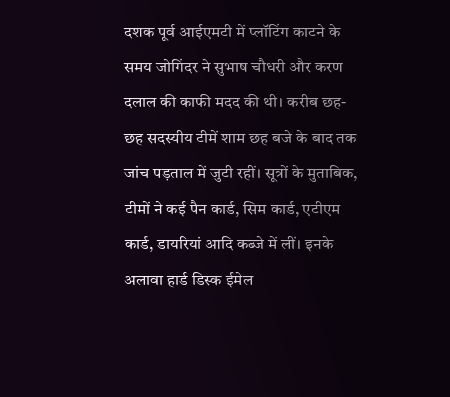दशक पूर्व आईएमटी में प्लॉटिंग काटने के समय जोगिंदर ने सुभाष चौधरी और करण दलाल की काफी मदद की थी। करीब छह-छह सदस्यीय टीमें शाम छह बजे के बाद तक जांच पड़ताल में जुटी रहीं। सूत्रों के मुताबिक, टीमों ने कई पैन कार्ड, सिम कार्ड, एटीएम कार्ड, डायरियां आदि कब्जे में लीं। इनके अलावा हार्ड डिस्क ईमेल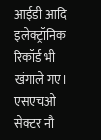आईडी आदि इलेक्ट्रॉनिक रिकॉर्ड भी खंगाले गए। एसएचओ सेक्टर नौ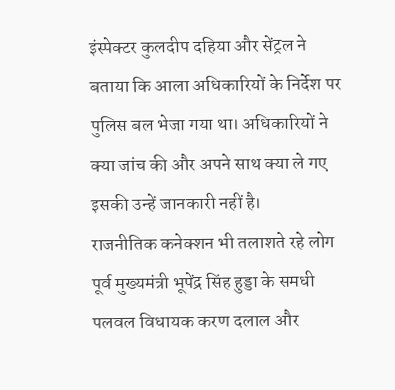इंस्पेक्टर कुलदीप दहिया और सेंट्रल ने बताया कि आला अधिकारियों के निर्देश पर पुलिस बल भेजा गया था। अधिकारियों ने क्या जांच की और अपने साथ क्या ले गए इसकी उन्हें जानकारी नहीं है।
राजनीतिक कनेक्शन भी तलाशते रहे लोग
पूर्व मुख्यमंत्री भूपेंद्र सिंह हुड्डा के समधी पलवल विधायक करण दलाल और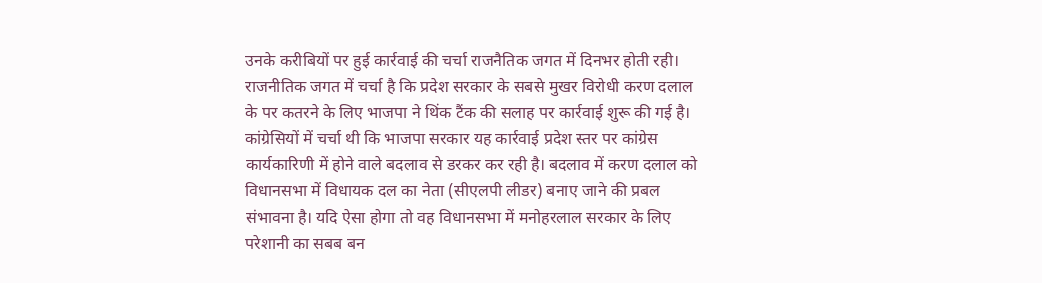उनके करीबियों पर हुई कार्रवाई की चर्चा राजनैतिक जगत में दिनभर होती रही। राजनीतिक जगत में चर्चा है कि प्रदेश सरकार के सबसे मुखर विरोधी करण दलाल के पर कतरने के लिए भाजपा ने थिंक टैंक की सलाह पर कार्रवाई शुरू की गई है। कांग्रेसियों में चर्चा थी कि भाजपा सरकार यह कार्रवाई प्रदेश स्तर पर कांग्रेस कार्यकारिणी में होने वाले बदलाव से डरकर कर रही है। बदलाव में करण दलाल को विधानसभा में विधायक दल का नेता (सीएलपी लीडर) बनाए जाने की प्रबल संभावना है। यदि ऐसा होगा तो वह विधानसभा में मनोहरलाल सरकार के लिए परेशानी का सबब बन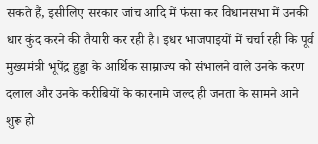सकते हैं, इसीलिए सरकार जांच आदि में फंसा कर विधानसभा में उनकी धार कुंद करने की तैयारी कर रही है। इधर भाजपाइयों में चर्चा रही कि पूर्व मुख्यमंत्री भूपेंद्र हुड्डा के आर्थिक साम्राज्य को संभालने वाले उनके करण दलाल और उनके करीबियों के कारनामे जल्द ही जनता के सामने आने शुरू हो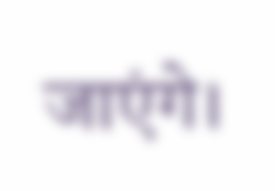जाएंगे।